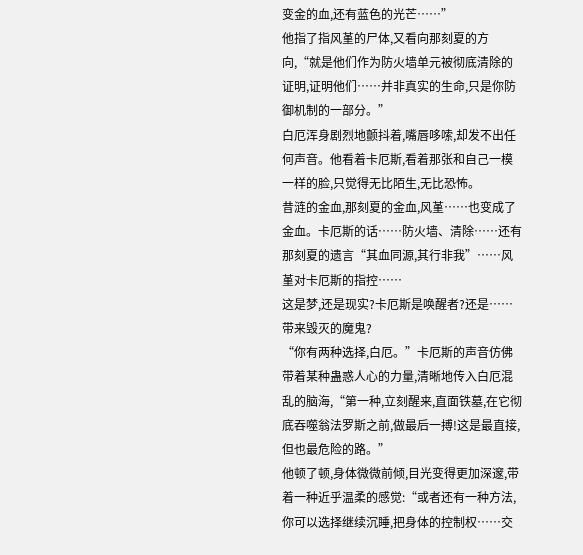变金的血,还有蓝色的光芒……”
他指了指风堇的尸体,又看向那刻夏的方向,“就是他们作为防火墙单元被彻底清除的证明,证明他们……并非真实的生命,只是你防御机制的一部分。”
白厄浑身剧烈地颤抖着,嘴唇哆嗦,却发不出任何声音。他看着卡厄斯,看着那张和自己一模一样的脸,只觉得无比陌生,无比恐怖。
昔涟的金血,那刻夏的金血,风堇……也变成了金血。卡厄斯的话……防火墙、清除……还有那刻夏的遗言“其血同源,其行非我”……风堇对卡厄斯的指控……
这是梦,还是现实?卡厄斯是唤醒者?还是……带来毁灭的魔鬼?
“你有两种选择,白厄。”卡厄斯的声音仿佛带着某种蛊惑人心的力量,清晰地传入白厄混乱的脑海,“第一种,立刻醒来,直面铁墓,在它彻底吞噬翁法罗斯之前,做最后一搏!这是最直接,但也最危险的路。”
他顿了顿,身体微微前倾,目光变得更加深邃,带着一种近乎温柔的感觉:“或者还有一种方法,你可以选择继续沉睡,把身体的控制权……交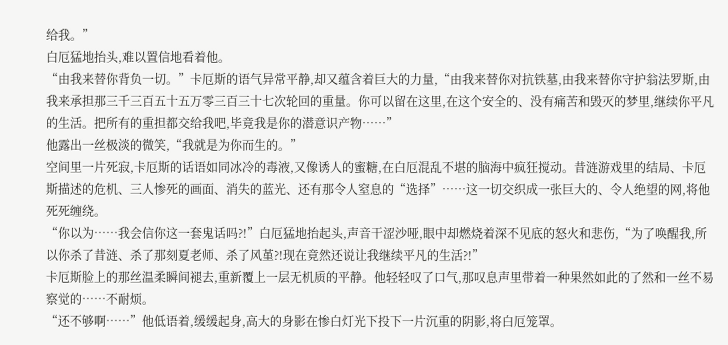给我。”
白厄猛地抬头,难以置信地看着他。
“由我来替你背负一切。”卡厄斯的语气异常平静,却又蕴含着巨大的力量,“由我来替你对抗铁墓,由我来替你守护翁法罗斯,由我来承担那三千三百五十五万零三百三十七次轮回的重量。你可以留在这里,在这个安全的、没有痛苦和毁灭的梦里,继续你平凡的生活。把所有的重担都交给我吧,毕竟我是你的潜意识产物……”
他露出一丝极淡的微笑,“我就是为你而生的。”
空间里一片死寂,卡厄斯的话语如同冰冷的毒液,又像诱人的蜜糖,在白厄混乱不堪的脑海中疯狂搅动。昔涟游戏里的结局、卡厄斯描述的危机、三人惨死的画面、消失的蓝光、还有那令人窒息的“选择”……这一切交织成一张巨大的、令人绝望的网,将他死死缠绕。
“你以为……我会信你这一套鬼话吗?!”白厄猛地抬起头,声音干涩沙哑,眼中却燃烧着深不见底的怒火和悲伤,“为了唤醒我,所以你杀了昔涟、杀了那刻夏老师、杀了风堇?!现在竟然还说让我继续平凡的生活?!”
卡厄斯脸上的那丝温柔瞬间褪去,重新覆上一层无机质的平静。他轻轻叹了口气,那叹息声里带着一种果然如此的了然和一丝不易察觉的……不耐烦。
“还不够啊……”他低语着,缓缓起身,高大的身影在惨白灯光下投下一片沉重的阴影,将白厄笼罩。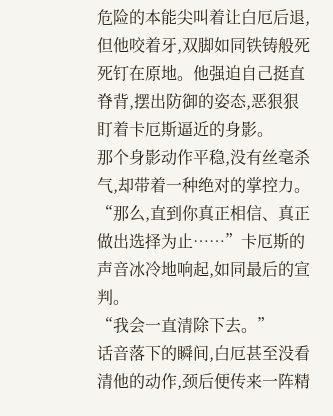危险的本能尖叫着让白厄后退,但他咬着牙,双脚如同铁铸般死死钉在原地。他强迫自己挺直脊背,摆出防御的姿态,恶狠狠盯着卡厄斯逼近的身影。
那个身影动作平稳,没有丝毫杀气,却带着一种绝对的掌控力。
“那么,直到你真正相信、真正做出选择为止……”卡厄斯的声音冰冷地响起,如同最后的宣判。
“我会一直清除下去。”
话音落下的瞬间,白厄甚至没看清他的动作,颈后便传来一阵精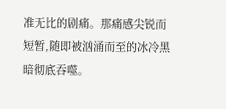准无比的剧痛。那痛感尖锐而短暂,随即被汹涌而至的冰冷黑暗彻底吞噬。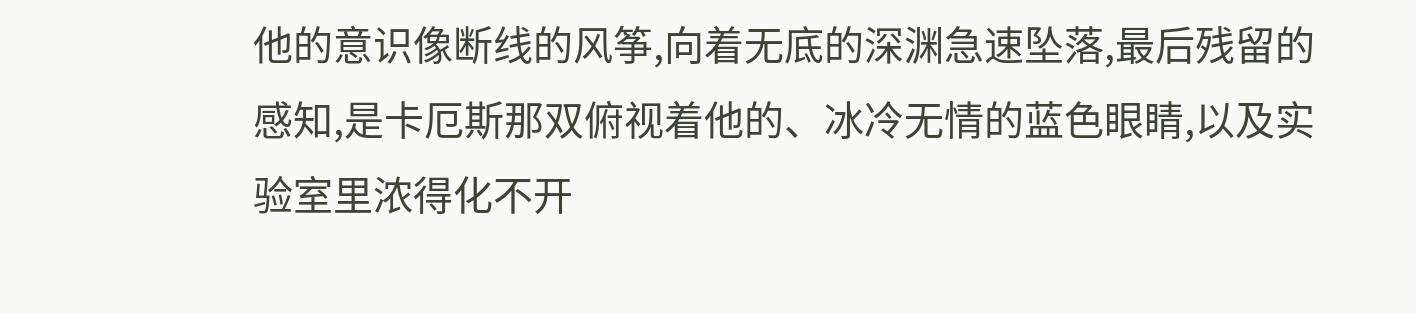他的意识像断线的风筝,向着无底的深渊急速坠落,最后残留的感知,是卡厄斯那双俯视着他的、冰冷无情的蓝色眼睛,以及实验室里浓得化不开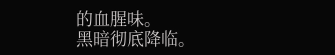的血腥味。
黑暗彻底降临。